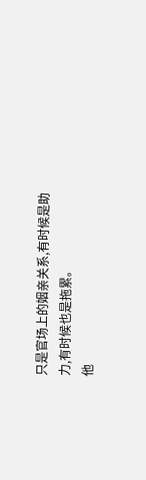只是官场上的姻亲关系,有时候是助力,有时候也是拖累。
他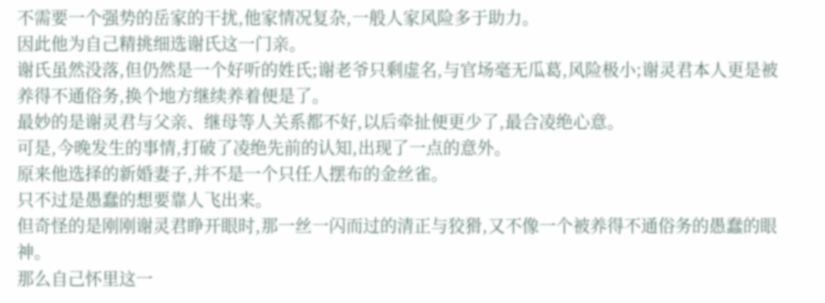不需要一个强势的岳家的干扰,他家情况复杂,一般人家风险多于助力。
因此他为自己精挑细选谢氏这一门亲。
谢氏虽然没落,但仍然是一个好听的姓氏;谢老爷只剩虚名,与官场毫无瓜葛,风险极小;谢灵君本人更是被养得不通俗务,换个地方继续养着便是了。
最妙的是谢灵君与父亲、继母等人关系都不好,以后牵扯便更少了,最合凌绝心意。
可是,今晚发生的事情,打破了凌绝先前的认知,出现了一点的意外。
原来他选择的新婚妻子,并不是一个只任人摆布的金丝雀。
只不过是愚蠢的想要靠人飞出来。
但奇怪的是刚刚谢灵君睁开眼时,那一丝一闪而过的清正与狡猾,又不像一个被养得不通俗务的愚蠢的眼神。
那么自己怀里这一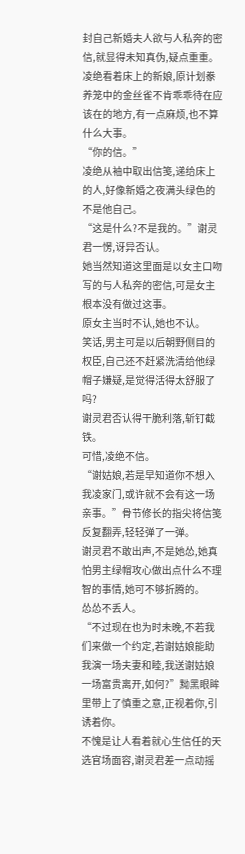封自己新婚夫人欲与人私奔的密信,就显得未知真伪,疑点重重。
凌绝看着床上的新娘,原计划豢养笼中的金丝雀不肯乖乖待在应该在的地方,有一点麻烦,也不算什么大事。
“你的信。”
凌绝从袖中取出信笺,递给床上的人,好像新婚之夜满头绿色的不是他自己。
“这是什么?不是我的。”谢灵君一愣,讶异否认。
她当然知道这里面是以女主口吻写的与人私奔的密信,可是女主根本没有做过这事。
原女主当时不认,她也不认。
笑话,男主可是以后朝野侧目的权臣,自己还不赶紧洗清给他绿帽子嫌疑,是觉得活得太舒服了吗?
谢灵君否认得干脆利落,斩钉截铁。
可惜,凌绝不信。
“谢姑娘,若是早知道你不想入我凌家门,或许就不会有这一场亲事。”骨节修长的指尖将信笺反复翻弄,轻轻弹了一弹。
谢灵君不敢出声,不是她怂,她真怕男主绿帽攻心做出点什么不理智的事情,她可不够折腾的。
怂怂不丢人。
“不过现在也为时未晚,不若我们来做一个约定,若谢姑娘能助我演一场夫妻和睦,我送谢姑娘一场富贵离开,如何?”黝黑眼眸里带上了慎重之意,正视着你,引诱着你。
不愧是让人看着就心生信任的天选官场面容,谢灵君差一点动摇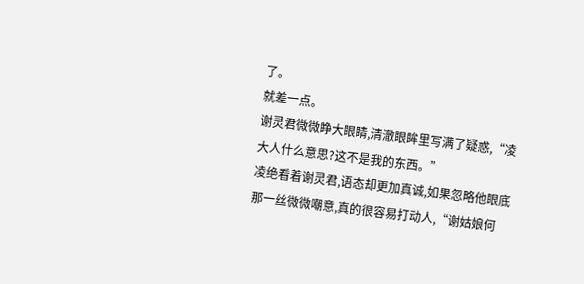了。
就差一点。
谢灵君微微睁大眼睛,清澈眼眸里写满了疑惑,“凌大人什么意思?这不是我的东西。”
凌绝看着谢灵君,语态却更加真诚,如果忽略他眼底那一丝微微嘲意,真的很容易打动人,“谢姑娘何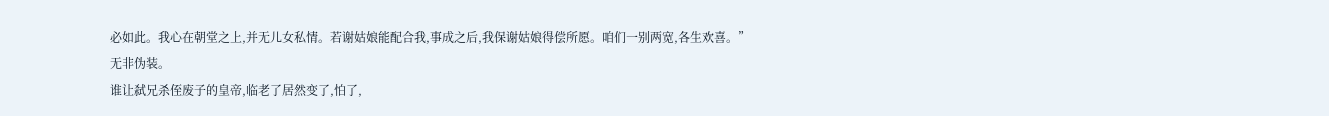必如此。我心在朝堂之上,并无儿女私情。若谢姑娘能配合我,事成之后,我保谢姑娘得偿所愿。咱们一别两宽,各生欢喜。”
无非伪装。
谁让弑兄杀侄废子的皇帝,临老了居然变了,怕了,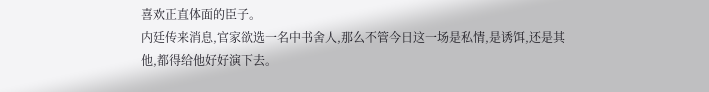喜欢正直体面的臣子。
内廷传来消息,官家欲选一名中书舍人,那么不管今日这一场是私情,是诱饵,还是其他,都得给他好好演下去。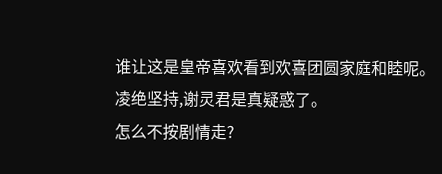谁让这是皇帝喜欢看到欢喜团圆家庭和睦呢。
凌绝坚持,谢灵君是真疑惑了。
怎么不按剧情走?